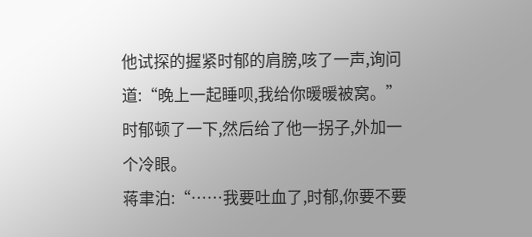他试探的握紧时郁的肩膀,咳了一声,询问道:“晚上一起睡呗,我给你暖暖被窝。”
时郁顿了一下,然后给了他一拐子,外加一个冷眼。
蒋聿泊:“……我要吐血了,时郁,你要不要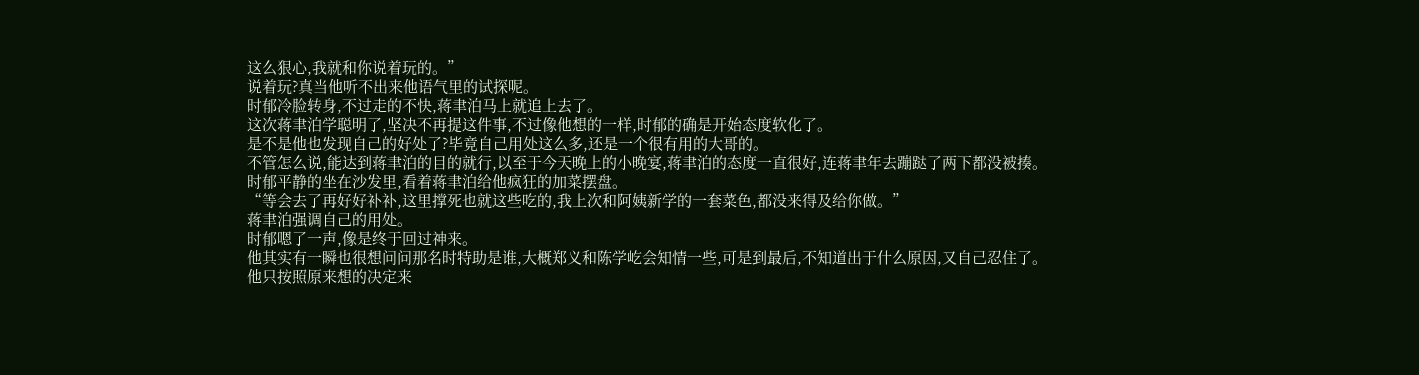这么狠心,我就和你说着玩的。”
说着玩?真当他听不出来他语气里的试探呢。
时郁冷脸转身,不过走的不快,蒋聿泊马上就追上去了。
这次蒋聿泊学聪明了,坚决不再提这件事,不过像他想的一样,时郁的确是开始态度软化了。
是不是他也发现自己的好处了?毕竟自己用处这么多,还是一个很有用的大哥的。
不管怎么说,能达到蒋聿泊的目的就行,以至于今天晚上的小晚宴,蒋聿泊的态度一直很好,连蒋聿年去蹦跶了两下都没被揍。
时郁平静的坐在沙发里,看着蒋聿泊给他疯狂的加菜摆盘。
“等会去了再好好补补,这里撑死也就这些吃的,我上次和阿姨新学的一套菜色,都没来得及给你做。”
蒋聿泊强调自己的用处。
时郁嗯了一声,像是终于回过神来。
他其实有一瞬也很想问问那名时特助是谁,大概郑义和陈学屹会知情一些,可是到最后,不知道出于什么原因,又自己忍住了。
他只按照原来想的决定来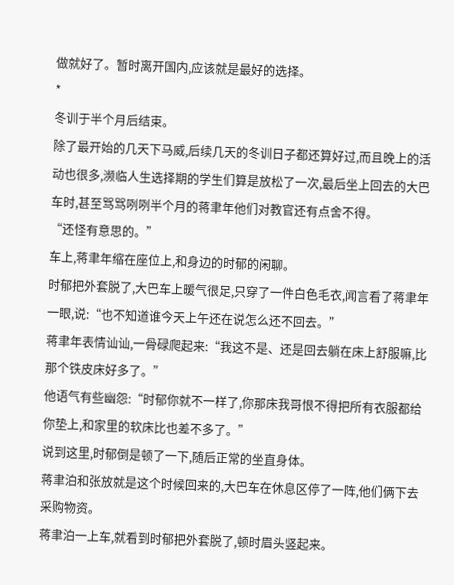做就好了。暂时离开国内,应该就是最好的选择。
*
冬训于半个月后结束。
除了最开始的几天下马威,后续几天的冬训日子都还算好过,而且晚上的活动也很多,濒临人生选择期的学生们算是放松了一次,最后坐上回去的大巴车时,甚至骂骂咧咧半个月的蒋聿年他们对教官还有点舍不得。
“还怪有意思的。”
车上,蒋聿年缩在座位上,和身边的时郁的闲聊。
时郁把外套脱了,大巴车上暖气很足,只穿了一件白色毛衣,闻言看了蒋聿年一眼,说:“也不知道谁今天上午还在说怎么还不回去。”
蒋聿年表情讪讪,一骨碌爬起来:“我这不是、还是回去躺在床上舒服嘛,比那个铁皮床好多了。”
他语气有些幽怨:“时郁你就不一样了,你那床我哥恨不得把所有衣服都给你垫上,和家里的软床比也差不多了。”
说到这里,时郁倒是顿了一下,随后正常的坐直身体。
蒋聿泊和张放就是这个时候回来的,大巴车在休息区停了一阵,他们俩下去采购物资。
蒋聿泊一上车,就看到时郁把外套脱了,顿时眉头竖起来。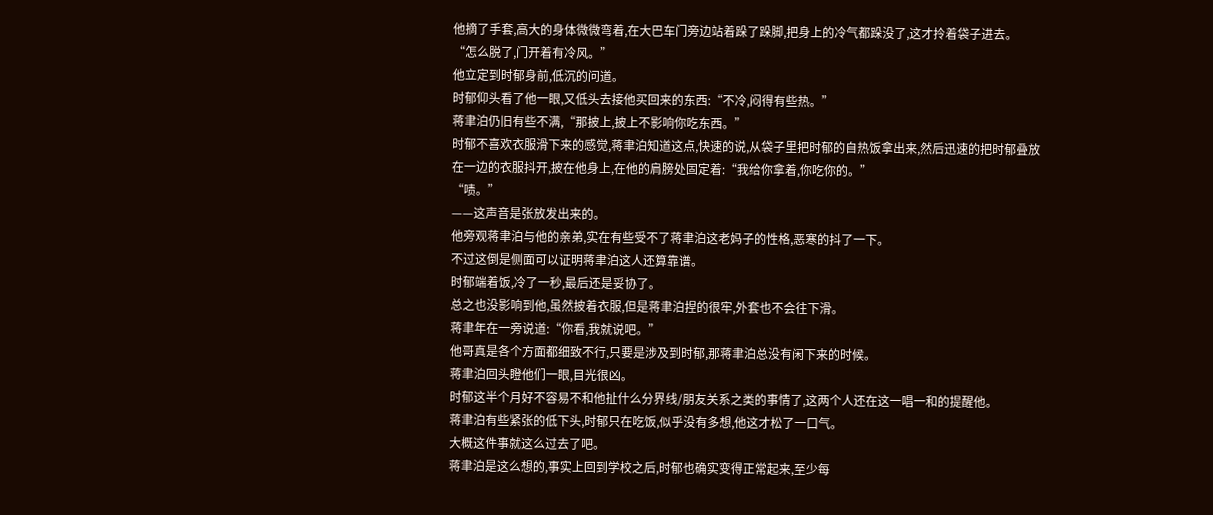他摘了手套,高大的身体微微弯着,在大巴车门旁边站着跺了跺脚,把身上的冷气都跺没了,这才拎着袋子进去。
“怎么脱了,门开着有冷风。”
他立定到时郁身前,低沉的问道。
时郁仰头看了他一眼,又低头去接他买回来的东西:“不冷,闷得有些热。”
蒋聿泊仍旧有些不满,“那披上,披上不影响你吃东西。”
时郁不喜欢衣服滑下来的感觉,蒋聿泊知道这点,快速的说,从袋子里把时郁的自热饭拿出来,然后迅速的把时郁叠放在一边的衣服抖开,披在他身上,在他的肩膀处固定着:“我给你拿着,你吃你的。”
“啧。”
——这声音是张放发出来的。
他旁观蒋聿泊与他的亲弟,实在有些受不了蒋聿泊这老妈子的性格,恶寒的抖了一下。
不过这倒是侧面可以证明蒋聿泊这人还算靠谱。
时郁端着饭,冷了一秒,最后还是妥协了。
总之也没影响到他,虽然披着衣服,但是蒋聿泊捏的很牢,外套也不会往下滑。
蒋聿年在一旁说道:“你看,我就说吧。”
他哥真是各个方面都细致不行,只要是涉及到时郁,那蒋聿泊总没有闲下来的时候。
蒋聿泊回头瞪他们一眼,目光很凶。
时郁这半个月好不容易不和他扯什么分界线/朋友关系之类的事情了,这两个人还在这一唱一和的提醒他。
蒋聿泊有些紧张的低下头,时郁只在吃饭,似乎没有多想,他这才松了一口气。
大概这件事就这么过去了吧。
蒋聿泊是这么想的,事实上回到学校之后,时郁也确实变得正常起来,至少每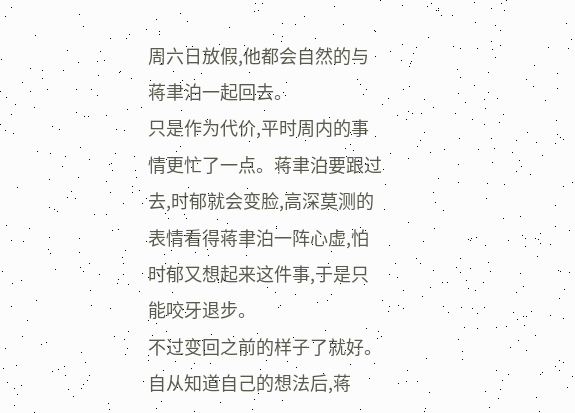周六日放假,他都会自然的与蒋聿泊一起回去。
只是作为代价,平时周内的事情更忙了一点。蒋聿泊要跟过去,时郁就会变脸,高深莫测的表情看得蒋聿泊一阵心虚,怕时郁又想起来这件事,于是只能咬牙退步。
不过变回之前的样子了就好。
自从知道自己的想法后,蒋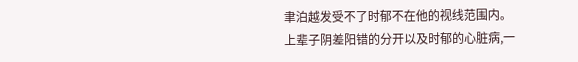聿泊越发受不了时郁不在他的视线范围内。
上辈子阴差阳错的分开以及时郁的心脏病,一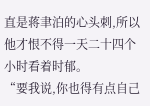直是蒋聿泊的心头刺,所以他才恨不得一天二十四个小时看着时郁。
“要我说,你也得有点自己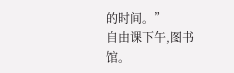的时间。”
自由课下午,图书馆。